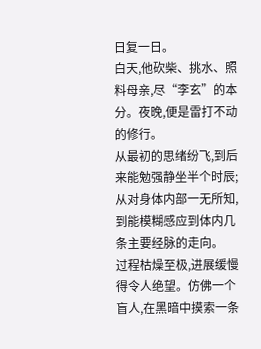日复一日。
白天,他砍柴、挑水、照料母亲,尽“李玄”的本分。夜晚,便是雷打不动的修行。
从最初的思绪纷飞,到后来能勉强静坐半个时辰;从对身体内部一无所知,到能模糊感应到体内几条主要经脉的走向。
过程枯燥至极,进展缓慢得令人绝望。仿佛一个盲人,在黑暗中摸索一条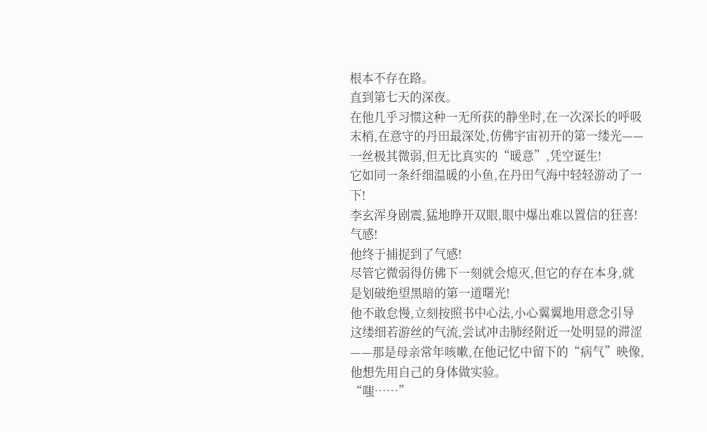根本不存在路。
直到第七天的深夜。
在他几乎习惯这种一无所获的静坐时,在一次深长的呼吸末梢,在意守的丹田最深处,仿佛宇宙初开的第一缕光——
一丝极其微弱,但无比真实的“暖意”,凭空诞生!
它如同一条纤细温暖的小鱼,在丹田气海中轻轻游动了一下!
李玄浑身剧震,猛地睁开双眼,眼中爆出难以置信的狂喜!
气感!
他终于捕捉到了气感!
尽管它微弱得仿佛下一刻就会熄灭,但它的存在本身,就是划破绝望黑暗的第一道曙光!
他不敢怠慢,立刻按照书中心法,小心翼翼地用意念引导这缕细若游丝的气流,尝试冲击肺经附近一处明显的滞涩——那是母亲常年咳嗽,在他记忆中留下的“病气”映像,他想先用自己的身体做实验。
“嗤……”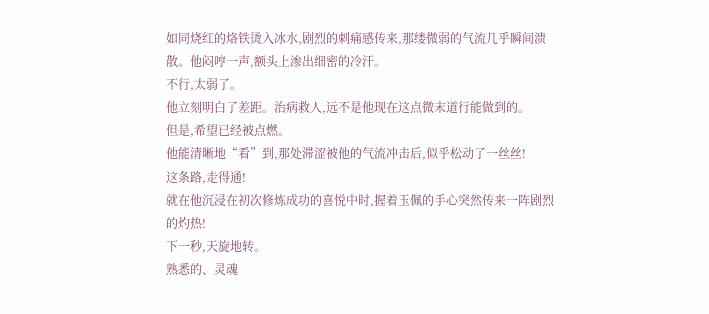如同烧红的烙铁烫入冰水,剧烈的刺痛感传来,那缕微弱的气流几乎瞬间溃散。他闷哼一声,额头上渗出细密的冷汗。
不行,太弱了。
他立刻明白了差距。治病救人,远不是他现在这点微末道行能做到的。
但是,希望已经被点燃。
他能清晰地“看”到,那处滞涩被他的气流冲击后,似乎松动了一丝丝!
这条路,走得通!
就在他沉浸在初次修炼成功的喜悦中时,握着玉佩的手心突然传来一阵剧烈的灼热!
下一秒,天旋地转。
熟悉的、灵魂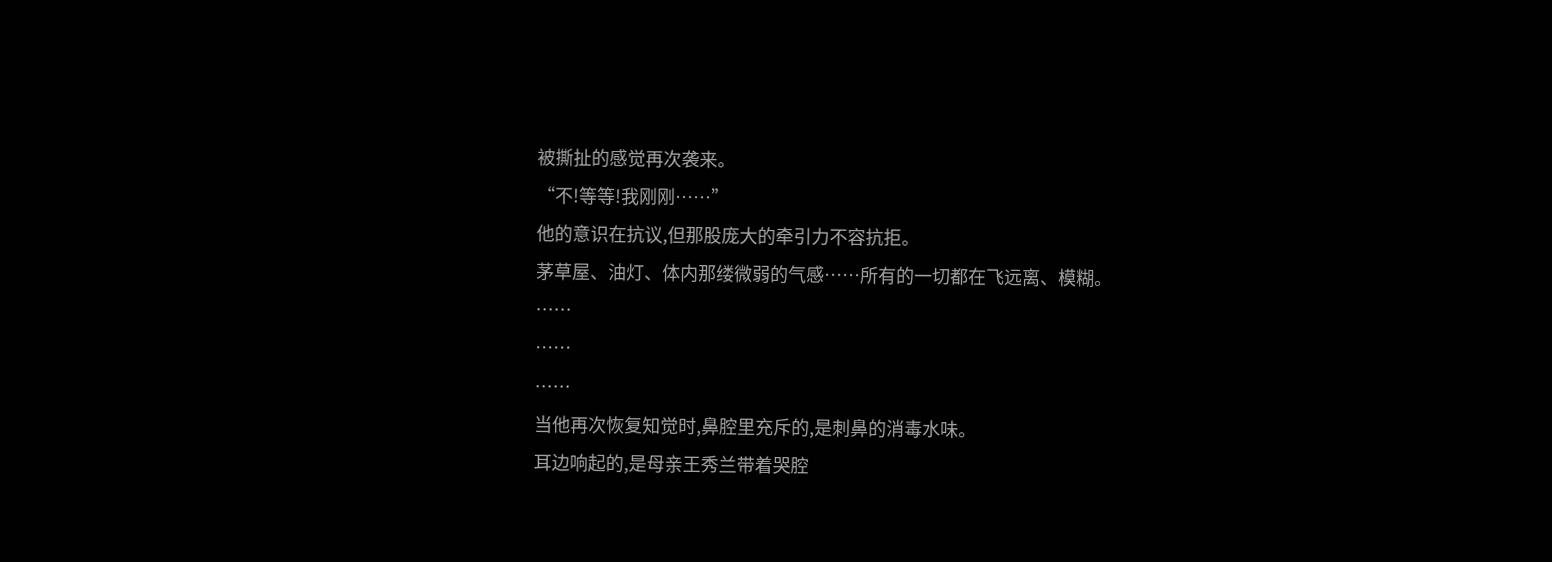被撕扯的感觉再次袭来。
“不!等等!我刚刚……”
他的意识在抗议,但那股庞大的牵引力不容抗拒。
茅草屋、油灯、体内那缕微弱的气感……所有的一切都在飞远离、模糊。
……
……
……
当他再次恢复知觉时,鼻腔里充斥的,是刺鼻的消毒水味。
耳边响起的,是母亲王秀兰带着哭腔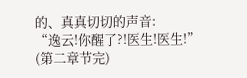的、真真切切的声音:
“逸云!你醒了?!医生!医生!”
(第二章节完)